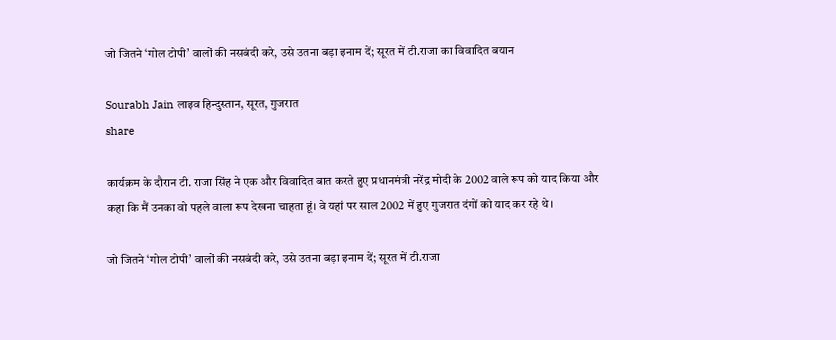जो जितने ‘गोल टोपी’ वालों की नसबंदी करे, उसे उतना बड़ा इनाम दें; सूरत में टी.राजा का विवादित बयान

Sourabh Jain लाइव हिन्दुस्तान, सूरत, गुजरात
share

कार्यक्रम के दौरान टी. राजा सिंह ने एक और विवादित बात करते हुए प्रधानमंत्री नरेंद्र मोदी के 2002 वाले रूप को याद किया और कहा कि मैं उनका वो पहले वाला रूप देखना चाहता हूं। वे यहां पर साल 2002 में हुए गुजरात दंगों को याद कर रहे थे।

जो जितने ‘गोल टोपी’ वालों की नसबंदी करे, उसे उतना बड़ा इनाम दें; सूरत में टी.राजा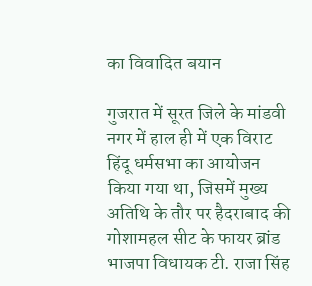का विवादित बयान

गुजरात में सूरत जिले के मांडवी नगर में हाल ही में एक विराट हिंदू धर्मसभा का आयोजन किया गया था, जिसमें मुख्य अतिथि के तौर पर हैदराबाद की गोशामहल सीट के फायर ब्रांड भाजपा विधायक टी. राजा सिंह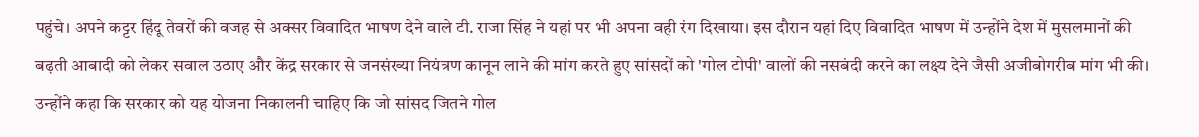पहुंचे। अपने कट्टर हिंदू तेवरों की वजह से अक्सर विवादित भाषण देने वाले टी. राजा सिंह ने यहां पर भी अपना वही रंग दिखाया। इस दौरान यहां दिए विवादित भाषण में उन्होंने देश में मुसलमानों की बढ़ती आबादी को लेकर सवाल उठाए और केंद्र सरकार से जनसंख्या नियंत्रण कानून लाने की मांग करते हुए सांसदों को 'गोल टोपी' वालों की नसबंदी करने का लक्ष्य देने जैसी अजीबोगरीब मांग भी की। उन्होंने कहा कि सरकार को यह योजना निकालनी चाहिए कि जो सांसद जितने गोल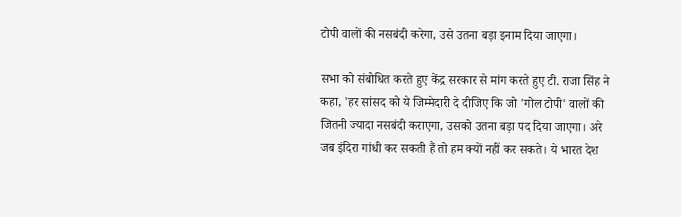टोपी वालों की नसबंदी करेगा, उसे उतना बड़ा इनाम दिया जाएगा।

सभा को संबोधित करते हुए केंद्र सरकार से मांग करते हुए टी. राजा सिंह ने कहा, 'हर सांसद को ये जिम्मेदारी दे दीजिए कि जो 'गोल टोपी' वालों की जितनी ज्यादा नसबंदी कराएगा, उसको उतना बड़ा पद दिया जाएगा। अरे जब इंदिरा गांधी कर सकती हैं तो हम क्यों नहीं कर सकते। ये भारत देश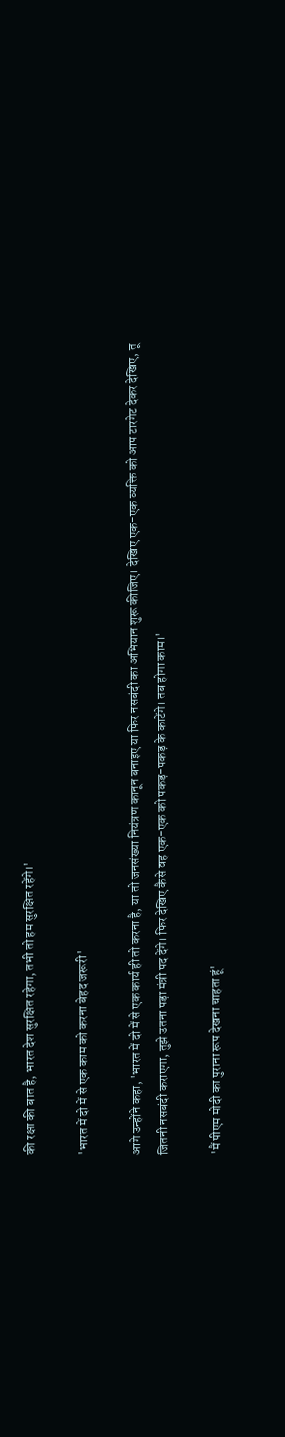की रक्षा की बात है, भारत देश सुरक्षित रहेगा, तभी तो हम सुरक्षित रहेंगे।'

'भारत में दो में से एक काम को करना बेहद जरूरी'

आगे उन्होंने कहा, 'भारत में दो में से एक कार्य ही तो करना है, या तो जनसंख्या नियंत्रण कानून बनाइए या फिर नसबंदी का अभियान शुरू कीजिए। देखिए एक-एक व्यक्ति को आप टारगेट देकर देखिए, तू जितनी नसबंदी कराएगा, तुझे उतना पड़ा मंत्री पद देंगे। फिर देखिए कैसे वह एक-एक को पकड़-पकड़ के काटेंगे। तब होगा काम।'

'मैं पीएम मोदी का पुराना रूप देखना चाहता हूं'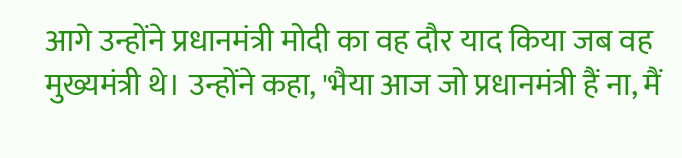आगे उन्होंने प्रधानमंत्री मोदी का वह दौर याद किया जब वह मुख्यमंत्री थे। उन्होंने कहा, 'भैया आज जो प्रधानमंत्री हैं ना, मैं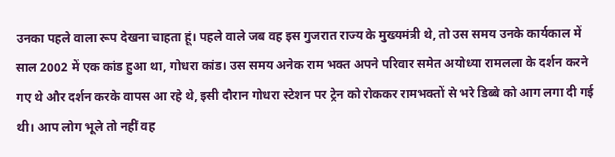उनका पहले वाला रूप देखना चाहता हूं। पहले वाले जब वह इस गुजरात राज्य के मुख्यमंत्री थे, तो उस समय उनके कार्यकाल में साल 2002 में एक कांड हुआ था, गोधरा कांड। उस समय अनेक राम भक्त अपने परिवार समेत अयोध्या रामलला के दर्शन करने गए थे और दर्शन करके वापस आ रहे थे, इसी दौरान गोधरा स्टेशन पर ट्रेन को रोककर रामभक्तों से भरे डिब्बे को आग लगा दी गई थी। आप लोग भूले तो नहीं वह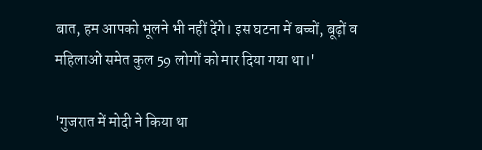बात, हम आपको भूलने भी नहीं देंगे। इस घटना में बच्चों, बूढ़ों व महिलाओं समेत कुल 59 लोगों को मार दिया गया था।'

'गुजरात में मोदी ने किया था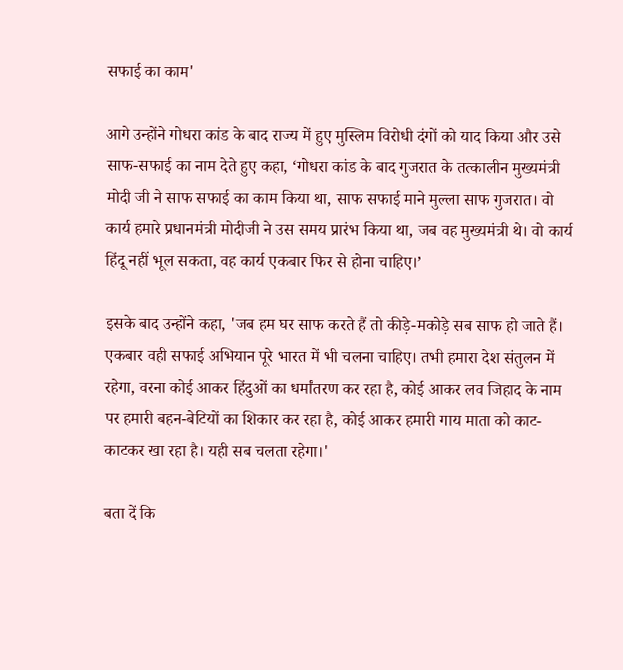सफाई का काम'

आगे उन्होंने गोधरा कांड के बाद राज्य में हुए मुस्लिम विरोधी दंगों को याद किया और उसे साफ-सफाई का नाम देते हुए कहा, ‘गोधरा कांड के बाद गुजरात के तत्कालीन मुख्यमंत्री मोदी जी ने साफ सफाई का काम किया था, साफ सफाई माने मुल्ला साफ गुजरात। वो कार्य हमारे प्रधानमंत्री मोदीजी ने उस समय प्रारंभ किया था, जब वह मुख्यमंत्री थे। वो कार्य हिंदू नहीं भूल सकता, वह कार्य एकबार फिर से होना चाहिए।’

इसके बाद उन्होंने कहा, 'जब हम घर साफ करते हैं तो कीड़े-मकोड़े सब साफ हो जाते हैं। एकबार वही सफाई अभियान पूरे भारत में भी चलना चाहिए। तभी हमारा देश संतुलन में रहेगा, वरना कोई आकर हिंदुओं का धर्मांतरण कर रहा है, कोई आकर लव जिहाद के नाम पर हमारी बहन-बेटियों का शिकार कर रहा है, कोई आकर हमारी गाय माता को काट-काटकर खा रहा है। यही सब चलता रहेगा।'

बता दें कि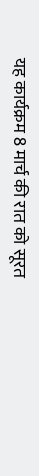यह कार्यक्रम 8 मार्च की रात को सूरत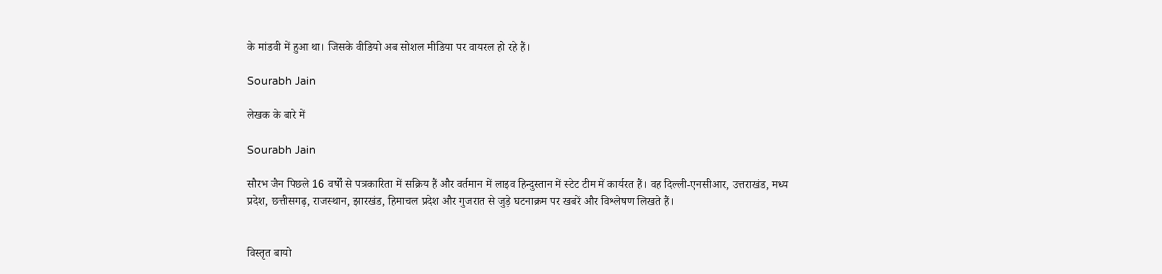के मांडवी में हुआ था। जिसके वीडियो अब सोशल मीडिया पर वायरल हो रहे हैं।

Sourabh Jain

लेखक के बारे में

Sourabh Jain

सौरभ जैन पिछले 16 वर्षों से पत्रकारिता में सक्रिय हैं और वर्तमान में लाइव हिन्दुस्तान में स्टेट टीम में कार्यरत हैं। वह दिल्ली-एनसीआर, उत्तराखंड, मध्य प्रदेश, छत्तीसगढ़, राजस्थान, झारखंड, हिमाचल प्रदेश और गुजरात से जुड़े घटनाक्रम पर खबरें और विश्लेषण लिखते हैं।


विस्तृत बायो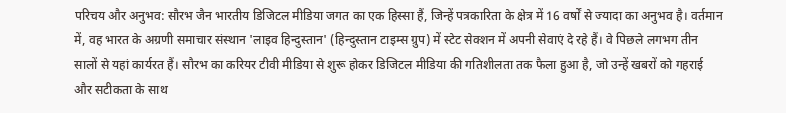परिचय और अनुभव: सौरभ जैन भारतीय डिजिटल मीडिया जगत का एक हिस्सा हैं, जिन्हें पत्रकारिता के क्षेत्र में 16 वर्षों से ज्यादा का अनुभव है। वर्तमान में, वह भारत के अग्रणी समाचार संस्थान 'लाइव हिन्दुस्तान' (हिन्दुस्तान टाइम्स ग्रुप) में स्टेट सेक्शन में अपनी सेवाएं दे रहे हैं। वे पिछले लगभग तीन सालों से यहां कार्यरत हैं। सौरभ का करियर टीवी मीडिया से शुरू होकर डिजिटल मीडिया की गतिशीलता तक फैला हुआ है, जो उन्हें खबरों को गहराई और सटीकता के साथ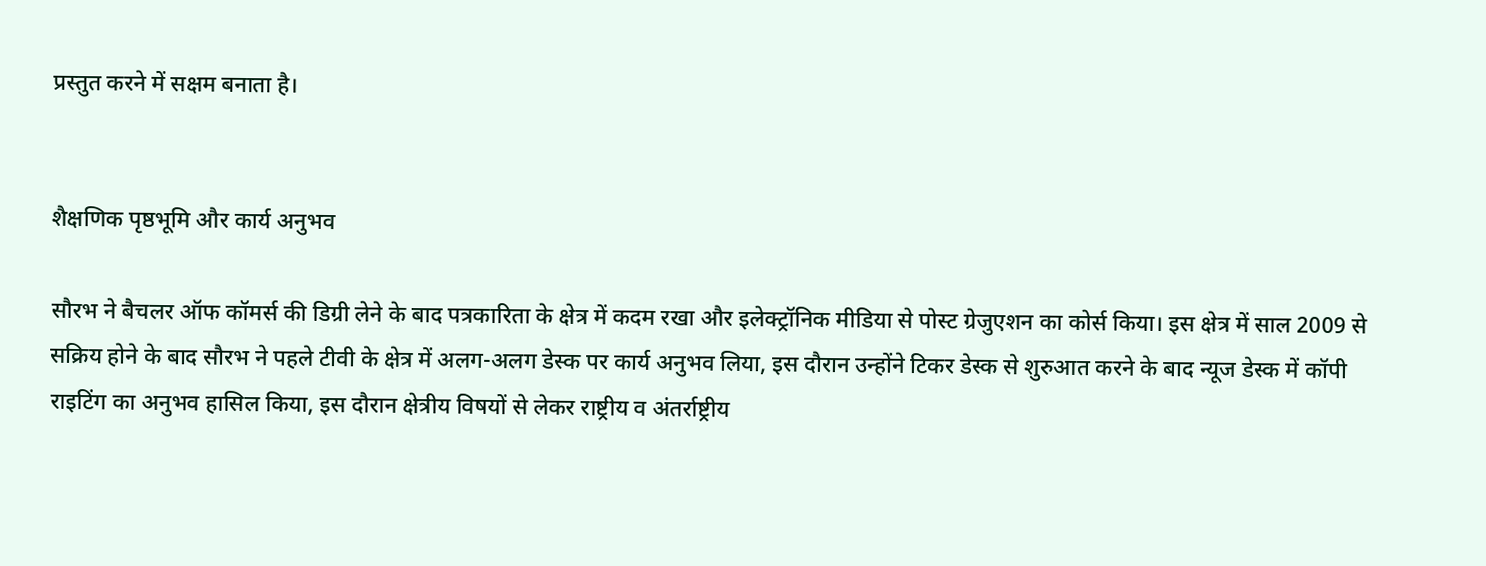प्रस्तुत करने में सक्षम बनाता है।


शैक्षणिक पृष्ठभूमि और कार्य अनुभव

सौरभ ने बैचलर ऑफ कॉमर्स की डिग्री लेने के बाद पत्रकारिता के क्षेत्र में कदम रखा और इलेक्ट्रॉनिक मीडिया से पोस्ट ग्रेजुएशन का कोर्स किया। इस क्षेत्र में साल 2009 से सक्रिय होने के बाद सौरभ ने पहले टीवी के क्षेत्र में अलग-अलग डेस्क पर कार्य अनुभव लिया, इस दौरान उन्होंने टिकर डेस्क से शुरुआत करने के बाद न्यूज डेस्क में कॉपी राइटिंग का अनुभव हासिल किया, इस दौरान क्षेत्रीय विषयों से लेकर राष्ट्रीय व अंतर्राष्ट्रीय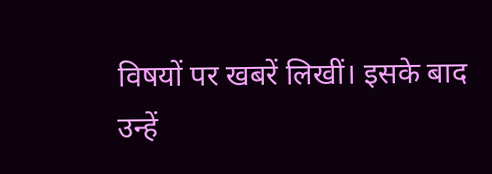विषयों पर खबरें लिखीं। इसके बाद उन्हें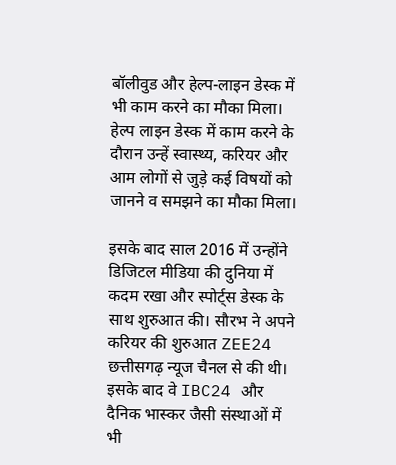बॉलीवुड और हेल्प-लाइन डेस्क में भी काम करने का मौका मिला। हेल्प लाइन डेस्क में काम करने के दौरान उन्हें स्वास्थ्य, करियर और आम लोगों से जुड़े कई विषयों को जानने व समझने का मौका मिला।

इसके बाद साल 2016 में उन्होंने डिजिटल मीडिया की दुनिया में कदम रखा और स्पोर्ट्स डेस्क के साथ शुरुआत की। सौरभ ने अपने करियर की शुरुआत ZEE24 छत्तीसगढ़ न्यूज चैनल से की थी। इसके बाद वे IBC24 और दैनिक भास्कर जैसी संस्थाओं में भी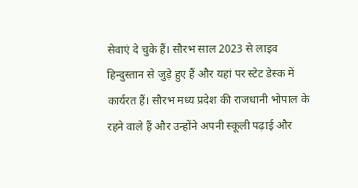सेवाएं दे चुके हैं। सौरभ साल 2023 से लाइव हिन्दुस्तान से जुड़े हुए हैं और यहां पर स्टेट डेस्क में कार्यरत हैं। सौरभ मध्य प्रदेश की राजधानी भोपाल के रहने वाले हैं और उन्होंने अपनी स्कूली पढ़ाई और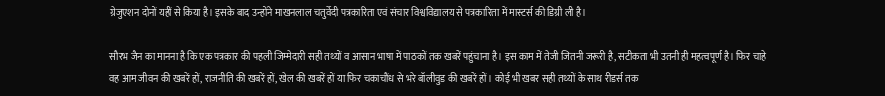ग्रेजुएशन दोनों यहीं से किया है। इसके बाद उन्होंने माखनलाल चतुर्वेदी पत्रकारिता एवं संचार विश्वविद्यालय से पत्रकारिता में मास्टर्स की डिग्री ली है।

सौरभ जैन का मानना है कि एक पत्रकार की पहली जिम्मेदारी सही तथ्यों व आसान भाषा में पाठकों तक खबरें पहुंचाना है। इस काम में तेजी जितनी जरूरी है, सटीकता भी उतनी ही महत्वपूर्ण है। फिर चाहे वह आम जीवन की खबरें हों, राजनीति की खबरें हों, खेल की खबरें हों या फिर चकाचौंध से भरे बॉलीवुड की खबरें हों। कोई भी खबर सही तथ्यों के साथ रीडर्स तक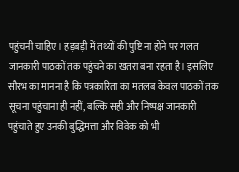पहुंचनी चाहिए। हड़बड़ी में तथ्यों की पुष्टि ना होने पर गलत जानकारी पाठकों तक पहुंचने का खतरा बना रहता है। इसलिए सौरभ का मानना है कि पत्रकारिता का मतलब केवल पाठकों तक सूचना पहुंचाना ही नहीं, बल्कि सही और निष्पक्ष जानकारी पहुंचाते हुए उनकी बुद्धिमत्ता और विवेक को भी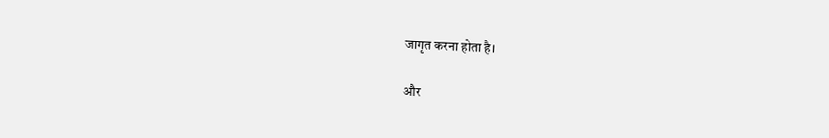जागृत करना होता है।

और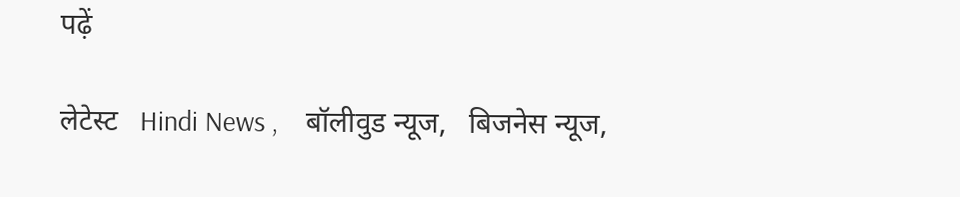पढ़ें

लेटेस्ट   Hindi News ,    बॉलीवुड न्यूज,   बिजनेस न्यूज,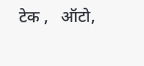टेक ,   ऑटो,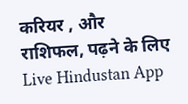करियर , और   राशिफल, पढ़ने के लिए Live Hindustan App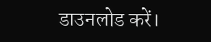डाउनलोड करें।